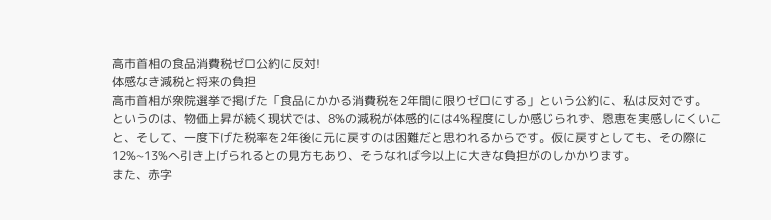高市首相の食品消費税ゼロ公約に反対!
体感なき減税と将来の負担
高市首相が衆院選挙で掲げた「食品にかかる消費税を2年間に限りゼロにする」という公約に、私は反対です。
というのは、物価上昇が続く現状では、8%の減税が体感的には4%程度にしか感じられず、恩恵を実感しにくいこと、そして、一度下げた税率を2年後に元に戻すのは困難だと思われるからです。仮に戻すとしても、その際に12%~13%へ引き上げられるとの見方もあり、そうなれば今以上に大きな負担がのしかかります。
また、赤字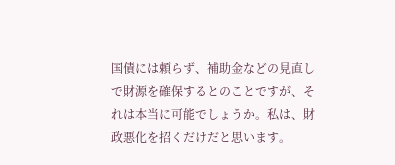国債には頼らず、補助金などの見直しで財源を確保するとのことですが、それは本当に可能でしょうか。私は、財政悪化を招くだけだと思います。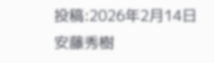投稿:2026年2月14日
安藤秀樹